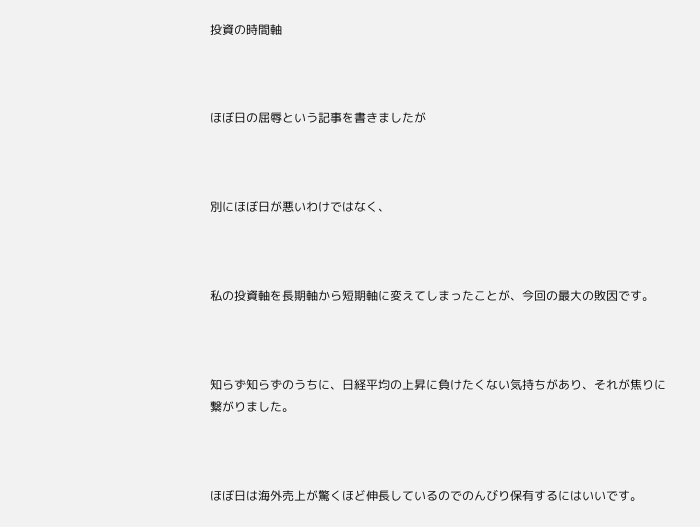投資の時間軸



ほぼ日の屈辱という記事を書きましたが



別にほぼ日が悪いわけではなく、



私の投資軸を長期軸から短期軸に変えてしまったことが、今回の最大の敗因です。



知らず知らずのうちに、日経平均の上昇に負けたくない気持ちがあり、それが焦りに繋がりました。



ほぼ日は海外売上が驚くほど伸長しているのでのんびり保有するにはいいです。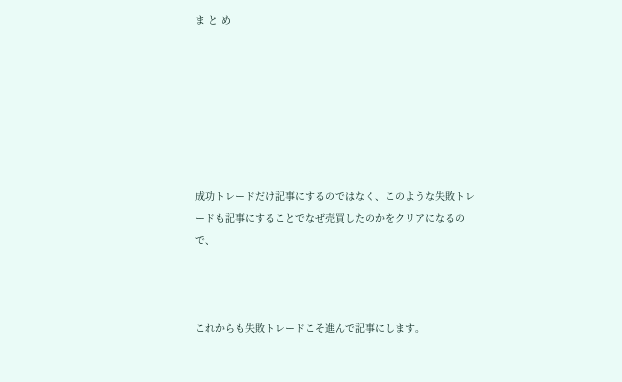ま と め







成功トレードだけ記事にするのではなく、このような失敗トレードも記事にすることでなぜ売買したのかをクリアになるので、



これからも失敗トレードこそ進んで記事にします。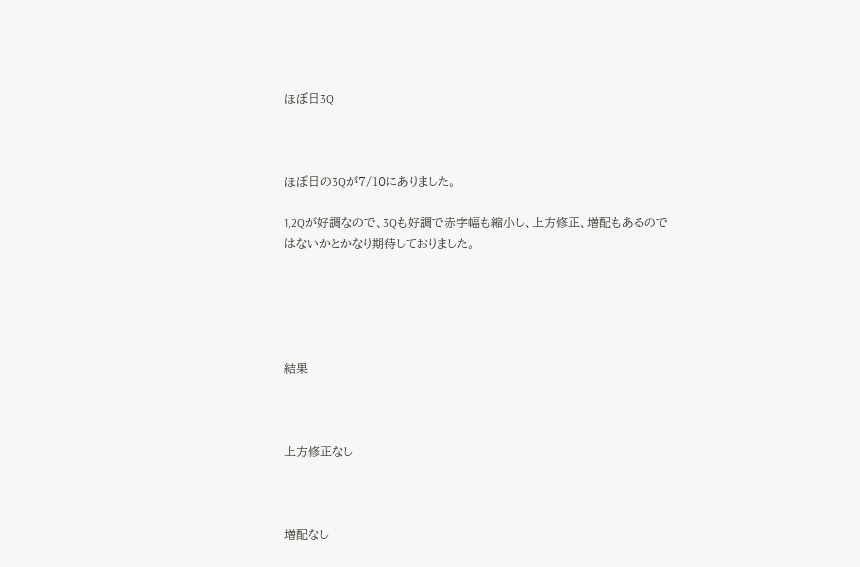ほぼ日3Q



ほぼ日の3Qが7/10にありました。

1,2Qが好調なので、3Qも好調で赤字幅も縮小し、上方修正、増配もあるのではないかとかなり期待しておりました。





結果



上方修正なし



増配なし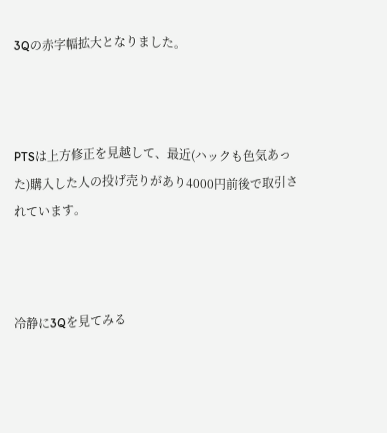3Qの赤字幅拡大となりました。



PTSは上方修正を見越して、最近(ハックも色気あった)購入した人の投げ売りがあり4000円前後で取引されています。



冷静に3Qを見てみる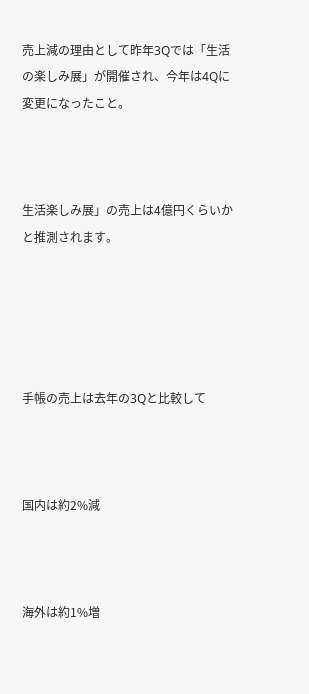売上減の理由として昨年3Qでは「生活の楽しみ展」が開催され、今年は4Qに変更になったこと。



生活楽しみ展」の売上は4億円くらいかと推測されます。





手帳の売上は去年の3Qと比較して



国内は約2%減



海外は約1%増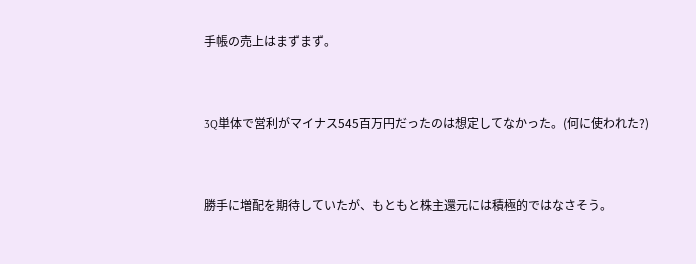手帳の売上はまずまず。



3Q単体で営利がマイナス545百万円だったのは想定してなかった。(何に使われた?)



勝手に増配を期待していたが、もともと株主還元には積極的ではなさそう。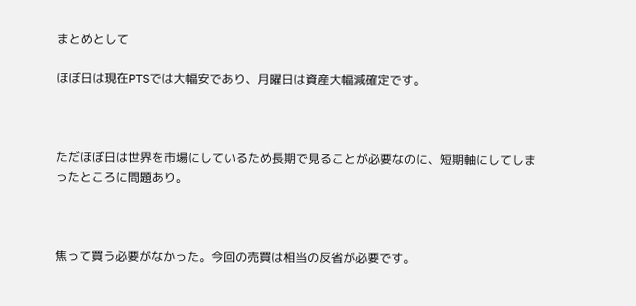まとめとして

ほぼ日は現在PTSでは大幅安であり、月曜日は資産大幅減確定です。



ただほぼ日は世界を市場にしているため長期で見ることが必要なのに、短期軸にしてしまったところに問題あり。



焦って買う必要がなかった。今回の売買は相当の反省が必要です。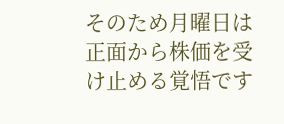そのため月曜日は正面から株価を受け止める覚悟です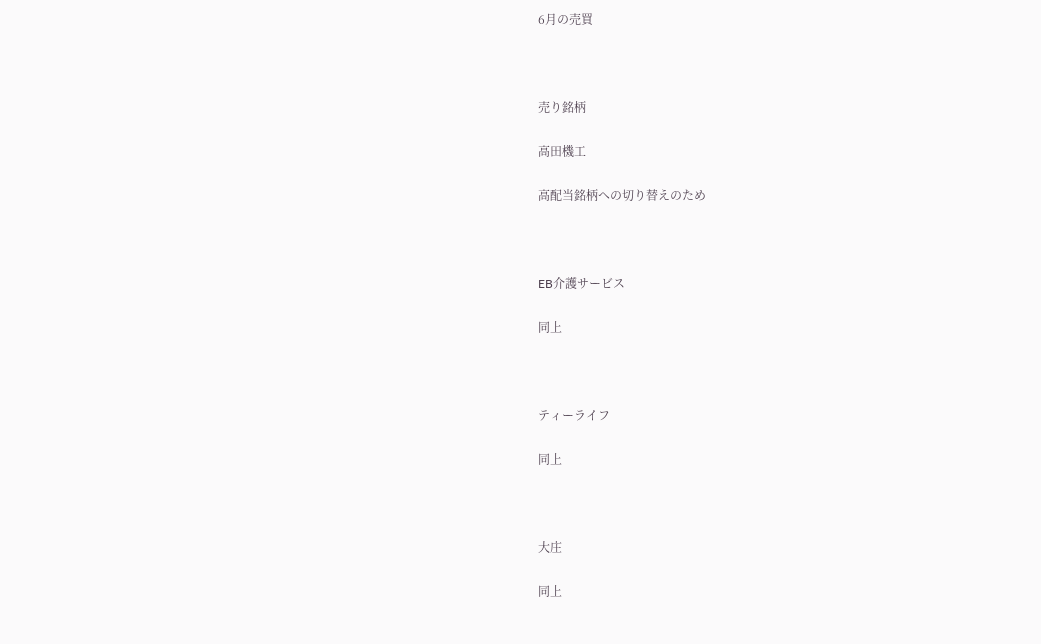6月の売買



売り銘柄

高田機工

高配当銘柄への切り替えのため



EB介護サービス

同上



ティーライフ

同上



大庄

同上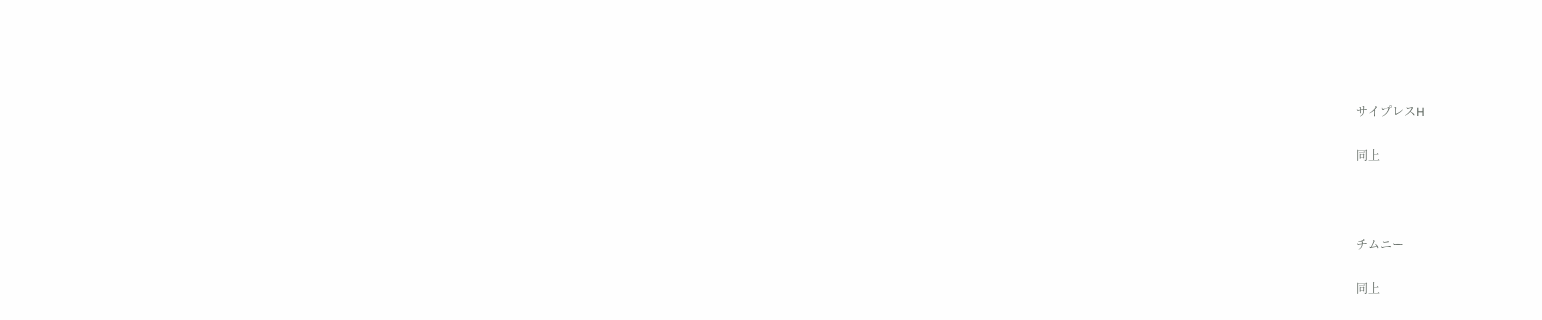サイプレスH

同上



チムニー

同上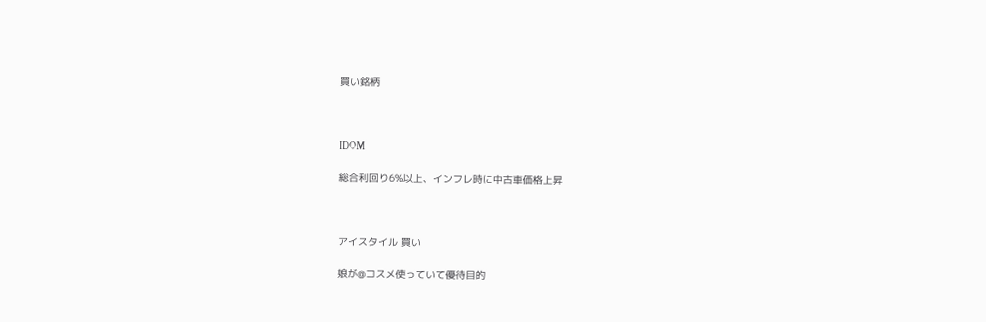買い銘柄



IDOM

総合利回り6%以上、インフレ時に中古車価格上昇



アイスタイル 買い

娘が@コスメ使っていて優待目的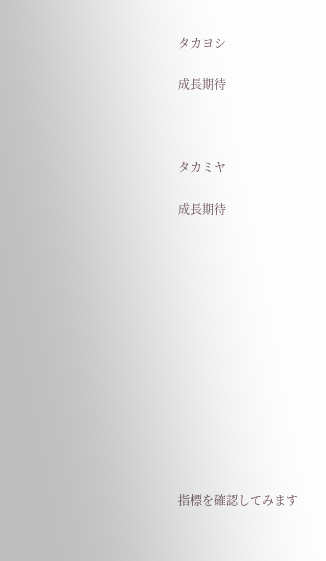タカヨシ

成長期待



タカミヤ

成長期待













指標を確認してみます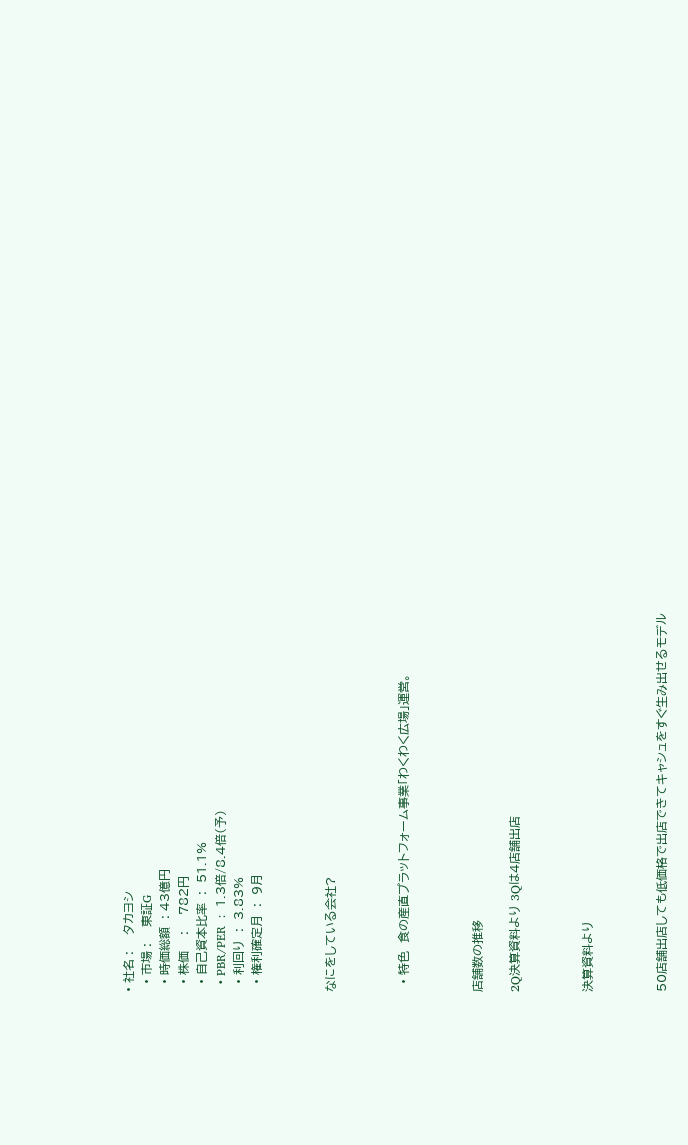• 社名 :    タカヨシ
  • 市場 :    東証G
  • 時価総額  : 43億円
  • 株価    :    782円
  • 自己資本比率  :  51.1%
  • PBR/PER  :  1.3倍/8.4倍(予)
  • 利回り  :  3.83%
  • 権利確定月  :  9月



なにをしている会社?



  • 特色  食の産直プラットフォーム事業「わくわく広場」運営。



店舗数の推移

2Q決算資料より 3Qは4店舗出店



決算資料より



50店舗出店しても低価格で出店できてキャシュをすぐ生み出せるモデル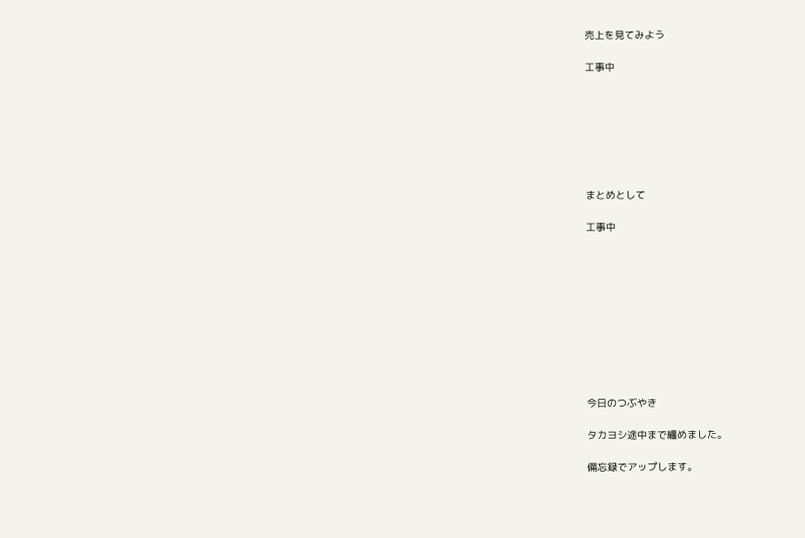売上を見てみよう

工事中







まとめとして

工事中










今日のつぶやき

タカヨシ途中まで纏めました。

備忘録でアップします。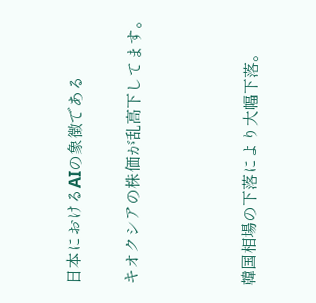日本におけるAIの象徴である

キオクシアの株価が乱高下してます。



韓国相場の下落により大幅下落。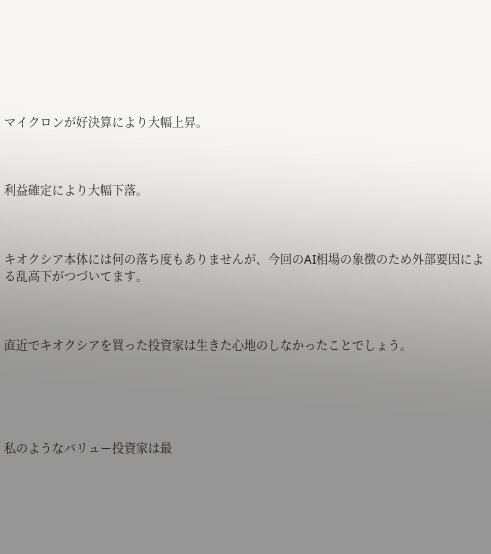マイクロンが好決算により大幅上昇。



利益確定により大幅下落。



キオクシア本体には何の落ち度もありませんが、今回のAI相場の象徴のため外部要因による乱高下がつづいてます。



直近でキオクシアを買った投資家は生きた心地のしなかったことでしょう。





私のようなバリュー投資家は最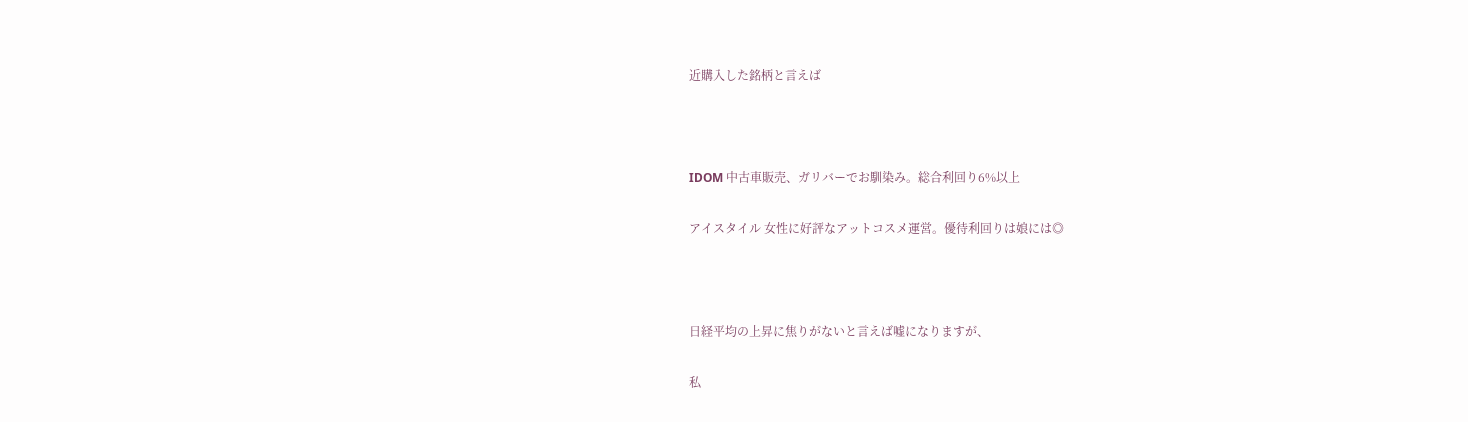近購入した銘柄と言えば



IDOM 中古車販売、ガリバーでお馴染み。総合利回り6%以上

アイスタイル 女性に好評なアットコスメ運営。優待利回りは娘には◎



日経平均の上昇に焦りがないと言えば嘘になりますが、

私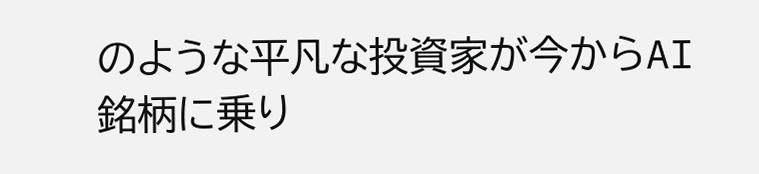のような平凡な投資家が今からAI銘柄に乗り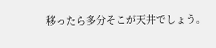移ったら多分そこが天井でしょう。